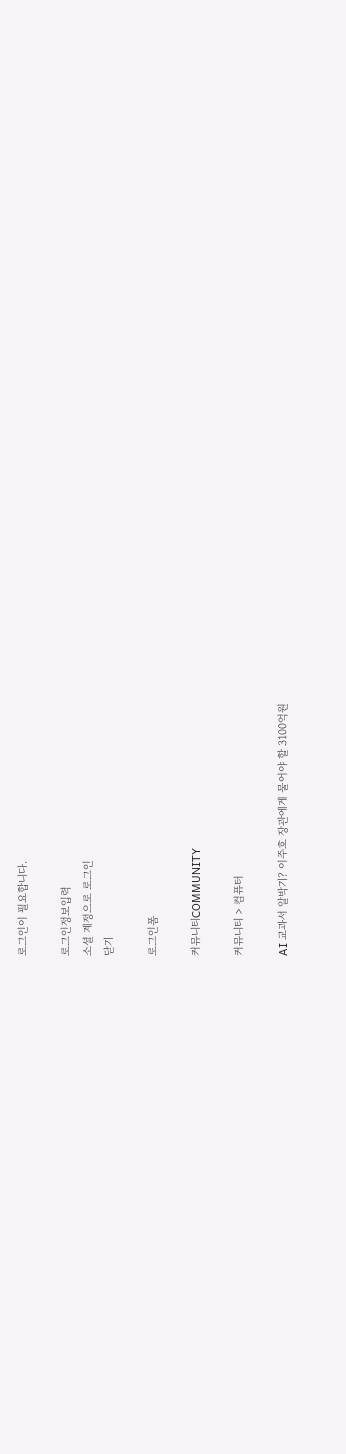로그인이 필요합니다.

로그인정보입력
소셜 계정으로 로그인
닫기

로그인폼

커뮤니티COMMUNITY

커뮤니티 > 컴퓨터

AI 교과서 알박기? 이주호 장관에게 물어야 할 3100억원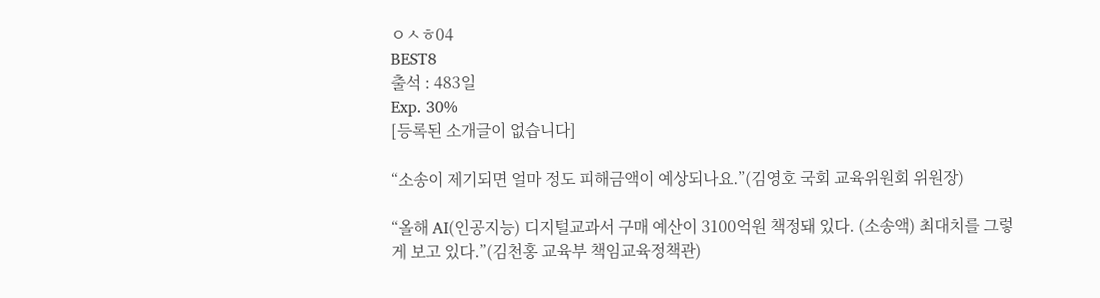ㅇㅅㅎ04
BEST8
출석 : 483일
Exp. 30%
[등록된 소개글이 없습니다]

“소송이 제기되면 얼마 정도 피해금액이 예상되나요.”(김영호 국회 교육위원회 위원장)

“올해 AI(인공지능) 디지털교과서 구매 예산이 3100억원 책정돼 있다. (소송액) 최대치를 그렇게 보고 있다.”(김천홍 교육부 책임교육정책관)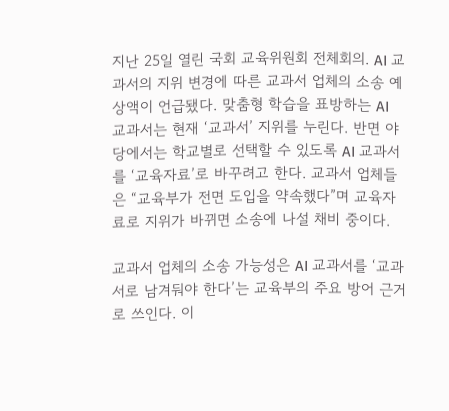지난 25일 열린 국회 교육위원회 전체회의. AI 교과서의 지위 변경에 따른 교과서 업체의 소송 예상액이 언급됐다. 맞춤형 학습을 표방하는 AI 교과서는 현재 ‘교과서’ 지위를 누린다. 반면 야당에서는 학교별로 선택할 수 있도록 AI 교과서를 ‘교육자료’로 바꾸려고 한다. 교과서 업체들은 “교육부가 전면 도입을 약속했다”며 교육자료로 지위가 바뀌면 소송에 나설 채비 중이다.

교과서 업체의 소송 가능성은 AI 교과서를 ‘교과서로 남겨둬야 한다’는 교육부의 주요 방어 근거로 쓰인다. 이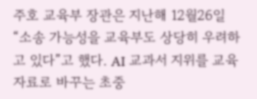주호 교육부 장관은 지난해 12월26일 “소송 가능성을 교육부도 상당히 우려하고 있다”고 했다. AI 교과서 지위를 교육자료로 바꾸는 초중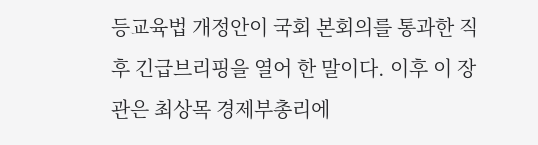등교육법 개정안이 국회 본회의를 통과한 직후 긴급브리핑을 열어 한 말이다. 이후 이 장관은 최상목 경제부총리에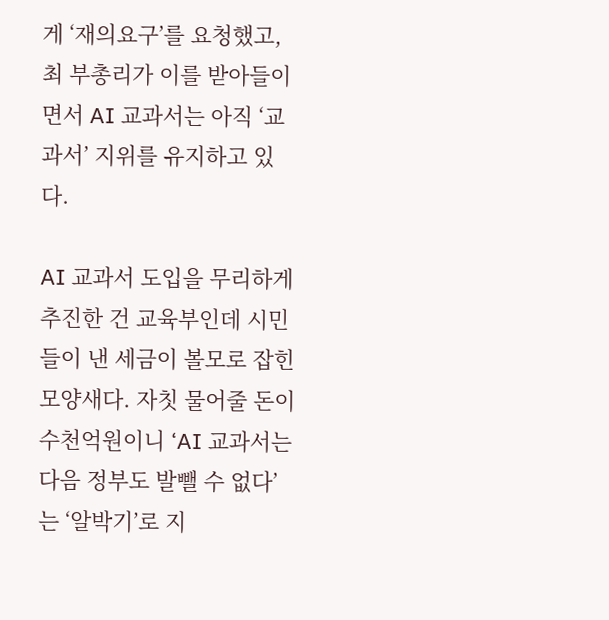게 ‘재의요구’를 요청했고, 최 부총리가 이를 받아들이면서 AI 교과서는 아직 ‘교과서’ 지위를 유지하고 있다.

AI 교과서 도입을 무리하게 추진한 건 교육부인데 시민들이 낸 세금이 볼모로 잡힌 모양새다. 자칫 물어줄 돈이 수천억원이니 ‘AI 교과서는 다음 정부도 발뺄 수 없다’는 ‘알박기’로 지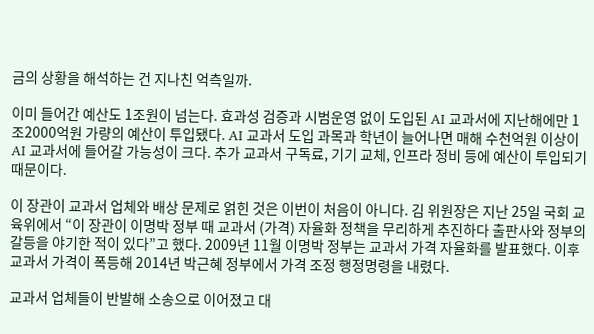금의 상황을 해석하는 건 지나친 억측일까.

이미 들어간 예산도 1조원이 넘는다. 효과성 검증과 시범운영 없이 도입된 AI 교과서에 지난해에만 1조2000억원 가량의 예산이 투입됐다. AI 교과서 도입 과목과 학년이 늘어나면 매해 수천억원 이상이 AI 교과서에 들어갈 가능성이 크다. 추가 교과서 구독료, 기기 교체, 인프라 정비 등에 예산이 투입되기 때문이다.

이 장관이 교과서 업체와 배상 문제로 얽힌 것은 이번이 처음이 아니다. 김 위원장은 지난 25일 국회 교육위에서 “이 장관이 이명박 정부 때 교과서 (가격) 자율화 정책을 무리하게 추진하다 출판사와 정부의 갈등을 야기한 적이 있다”고 했다. 2009년 11월 이명박 정부는 교과서 가격 자율화를 발표했다. 이후 교과서 가격이 폭등해 2014년 박근혜 정부에서 가격 조정 행정명령을 내렸다.

교과서 업체들이 반발해 소송으로 이어졌고 대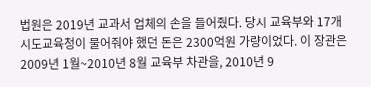법원은 2019년 교과서 업체의 손을 들어줬다. 당시 교육부와 17개 시도교육청이 물어줘야 했던 돈은 2300억원 가량이었다. 이 장관은 2009년 1월~2010년 8월 교육부 차관을, 2010년 9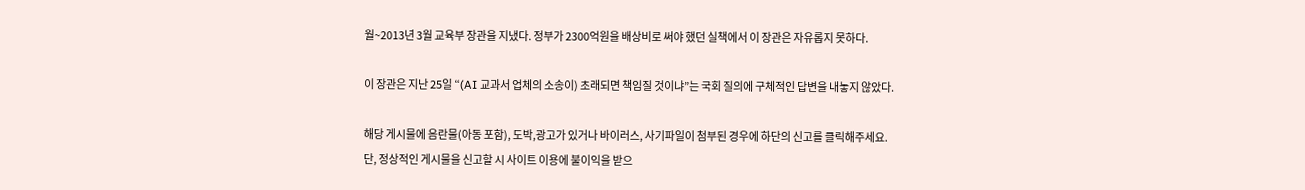월~2013년 3월 교육부 장관을 지냈다. 정부가 2300억원을 배상비로 써야 했던 실책에서 이 장관은 자유롭지 못하다.

이 장관은 지난 25일 “(AI 교과서 업체의 소송이) 초래되면 책임질 것이냐”는 국회 질의에 구체적인 답변을 내놓지 않았다.

해당 게시물에 음란물(아동 포함), 도박,광고가 있거나 바이러스, 사기파일이 첨부된 경우에 하단의 신고를 클릭해주세요.
단, 정상적인 게시물을 신고할 시 사이트 이용에 불이익을 받으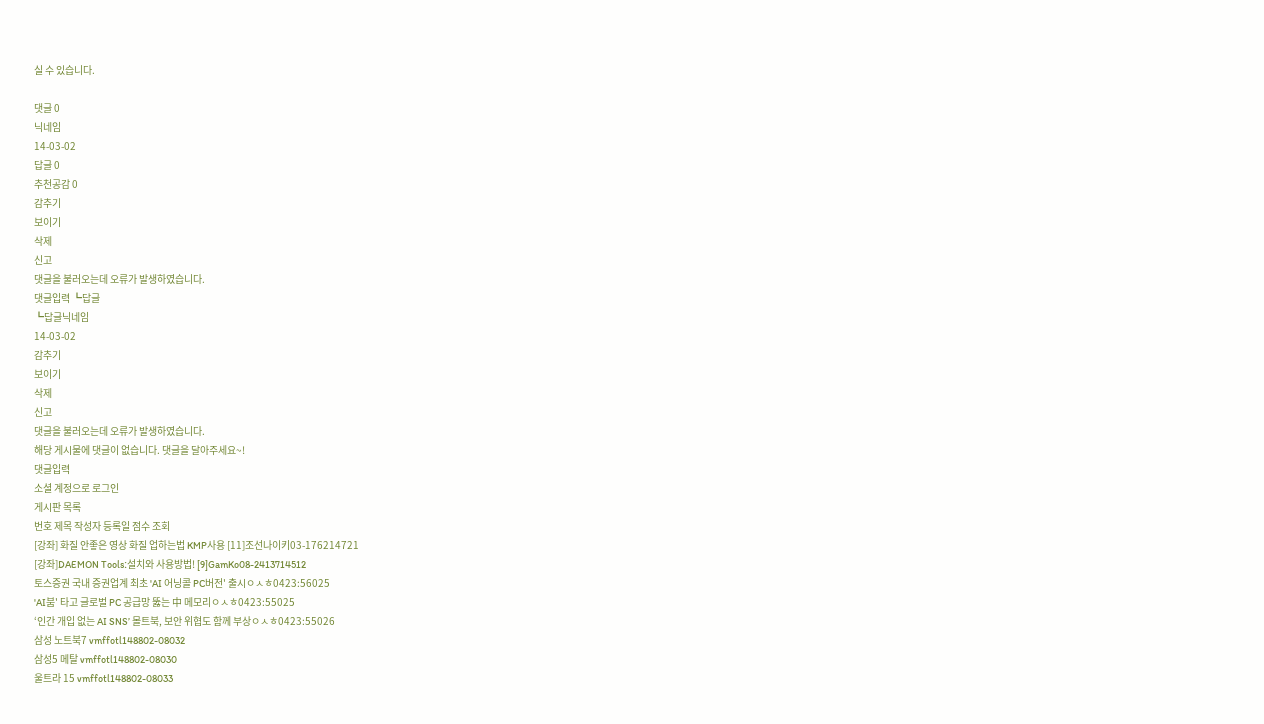실 수 있습니다.

댓글 0
닉네임
14-03-02
답글 0
추천공감 0
감추기
보이기
삭제
신고
댓글을 불러오는데 오류가 발생하였습니다.
댓글입력 ┗답글
┗답글닉네임
14-03-02
감추기
보이기
삭제
신고
댓글을 불러오는데 오류가 발생하였습니다.
해당 게시물에 댓글이 없습니다. 댓글을 달아주세요~!
댓글입력
소셜 계정으로 로그인
게시판 목록
번호 제목 작성자 등록일 점수 조회
[강좌] 화질 안좋은 영상 화질 업하는법 KMP사용 [11]조선나이키03-176214721
[강좌]DAEMON Toolsː설치와 사용방법! [9]GamKo08-2413714512
토스증권 국내 증권업계 최초 'AI 어닝콜 PC버전' 출시ㅇㅅㅎ0423:56025
'AI붐' 타고 글로벌 PC 공급망 뚫는 中 메모리ㅇㅅㅎ0423:55025
‘인간 개입 없는 AI SNS’ 몰트북, 보안 위협도 함께 부상ㅇㅅㅎ0423:55026
삼성 노트북7 vmffotl148802-08032
삼성5 메탈 vmffotl148802-08030
울트라 15 vmffotl148802-08033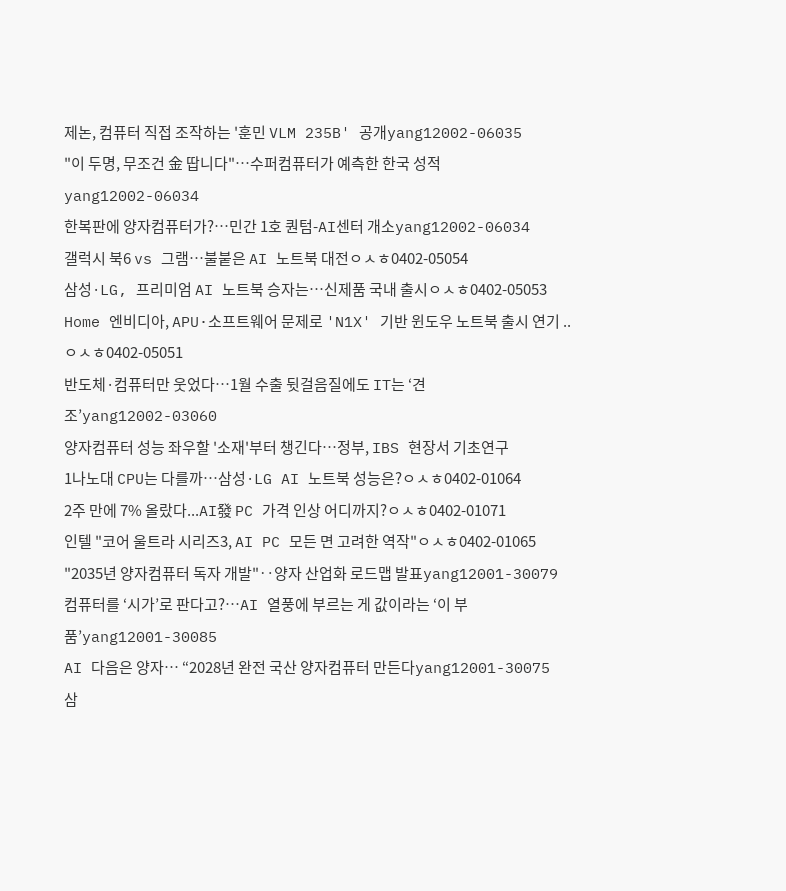제논, 컴퓨터 직접 조작하는 '훈민 VLM 235B' 공개yang12002-06035
"이 두명, 무조건 金 땁니다"…수퍼컴퓨터가 예측한 한국 성적yang12002-06034
한복판에 양자컴퓨터가?…민간 1호 퀀텀-AI센터 개소yang12002-06034
갤럭시 북6 vs 그램…불붙은 AI 노트북 대전ㅇㅅㅎ0402-05054
삼성·LG, 프리미엄 AI 노트북 승자는…신제품 국내 출시ㅇㅅㅎ0402-05053
Home 엔비디아, APU·소프트웨어 문제로 'N1X' 기반 윈도우 노트북 출시 연기 ..ㅇㅅㅎ0402-05051
반도체·컴퓨터만 웃었다…1월 수출 뒷걸음질에도 IT는 ‘견조’yang12002-03060
양자컴퓨터 성능 좌우할 '소재'부터 챙긴다…정부, IBS 현장서 기초연구
1나노대 CPU는 다를까…삼성·LG AI 노트북 성능은?ㅇㅅㅎ0402-01064
2주 만에 7% 올랐다...AI發 PC 가격 인상 어디까지?ㅇㅅㅎ0402-01071
인텔 "코어 울트라 시리즈3, AI PC 모든 면 고려한 역작"ㅇㅅㅎ0402-01065
"2035년 양자컴퓨터 독자 개발"‥양자 산업화 로드맵 발표yang12001-30079
컴퓨터를 ‘시가’로 판다고?…AI 열풍에 부르는 게 값이라는 ‘이 부품’yang12001-30085
AI 다음은 양자… “2028년 완전 국산 양자컴퓨터 만든다yang12001-30075
삼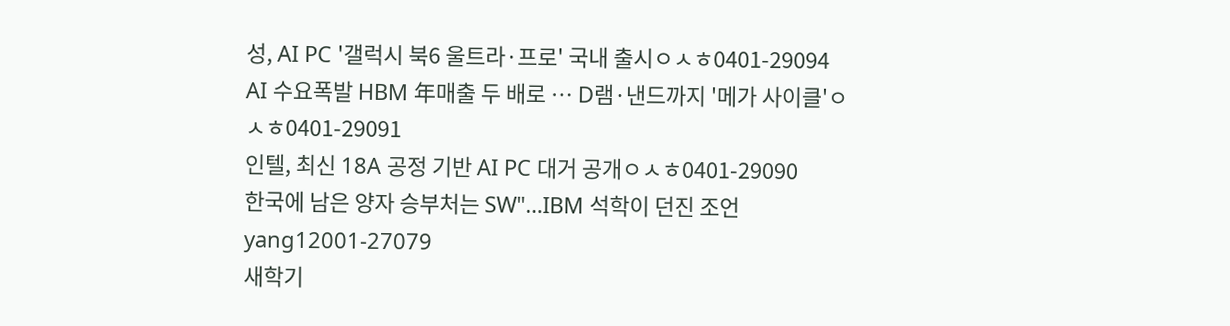성, AI PC '갤럭시 북6 울트라·프로' 국내 출시ㅇㅅㅎ0401-29094
AI 수요폭발 HBM 年매출 두 배로 … D램·낸드까지 '메가 사이클'ㅇㅅㅎ0401-29091
인텔, 최신 18A 공정 기반 AI PC 대거 공개ㅇㅅㅎ0401-29090
한국에 남은 양자 승부처는 SW"…IBM 석학이 던진 조언yang12001-27079
새학기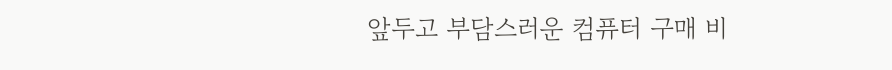앞두고 부담스러운 컴퓨터 구매 비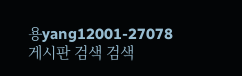용yang12001-27078
게시판 검색 검색